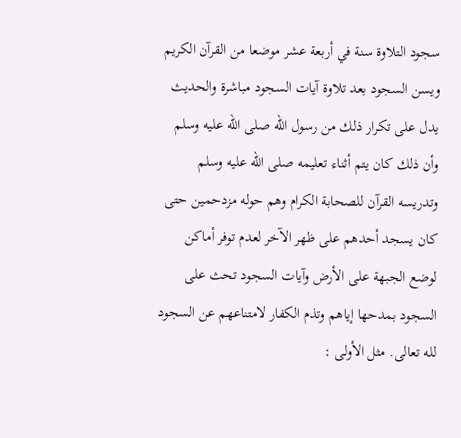سجود التلاوة سنة في أربعة عشر موضعا من القرآن الكريم ويسن السجود بعد تلاوة آيات السجود مباشرة والحديث يدل على تكرار ذلك من رسول الله صلى الله عليه وسلم وأن ذلك كان يتم أثناء تعليمه صلى الله عليه وسلم وتدريسه القرآن للصحابة الكرام وهم حوله مزدحمين حتى كان يسجد أحدهم على ظهر الآخر لعدم توفر أماكن لوضع الجبهة على الأرض وآيات السجود تحث على السجود بمدحها إياهم وتذم الكفار لامتناعهم عن السجود لله تعالى. مثل الأولى :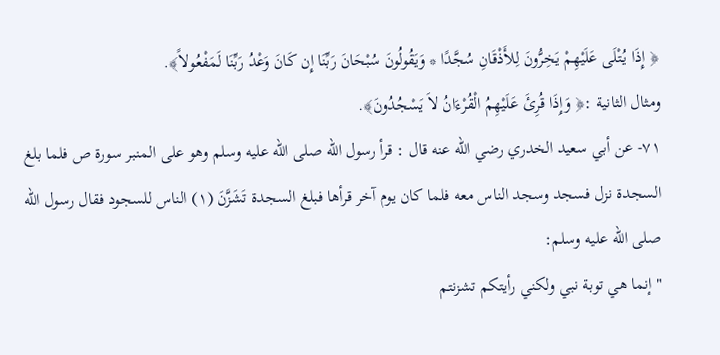﴿ إِذَا يُتْلَى عَلَيْهِمْ يَخِرُّونَ لِلأَذْقَانِ سُجَّدًا * وَيَقُولُونَ سُبْحَانَ رَبِّنَا إِن كَانَ وَعْدُ رَبِّنَا لَمَفْعُولاً﴾.
ومثال الثانية :﴿ وَإِذَا قُرِئَ عَلَيْهِمُ الْقُرْءَانُ لاَ يَسْجُدُونَ﴾.
٧١- عن أبي سعيد الخدري رضي الله عنه قال : قرأ رسول الله صلى الله عليه وسلم وهو على المنبر سورة ص فلما بلغ السجدة نزل فسجد وسجد الناس معه فلما كان يوم آخر قرأها فبلغ السجدة تَشَزَّنَ (١) الناس للسجود فقال رسول الله صلى الله عليه وسلم:
" إنما هي توبة نبي ولكني رأيتكم تشزنتم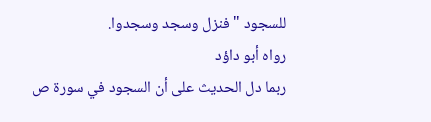للسجود " فنزل وسجد وسجدوا.
رواه أبو داؤد
ربما دل الحديث على أن السجود في سورة ص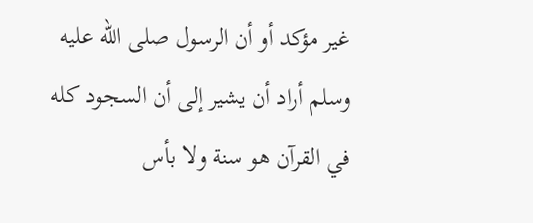غير مؤكد أو أن الرسول صلى الله عليه وسلم أراد أن يشير إلى أن السجود كله في القرآن هو سنة ولا بأس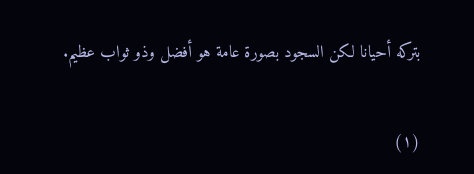بتركه أحيانا لكن السجود بصورة عامة هو أفضل وذو ثواب عظيم.

(١)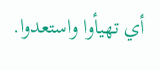أي تهيأوا واستعدوا.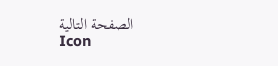الصفحة التالية
Icon